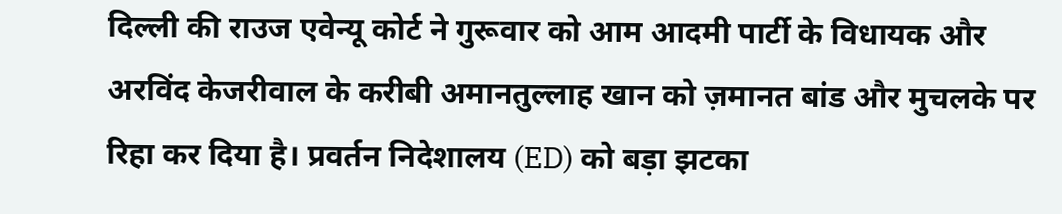दिल्ली की राउज एवेन्यू कोर्ट ने गुरूवार को आम आदमी पार्टी के विधायक और अरविंद केजरीवाल के करीबी अमानतुल्लाह खान को ज़मानत बांड और मुचलके पर रिहा कर दिया है। प्रवर्तन निदेशालय (ED) को बड़ा झटका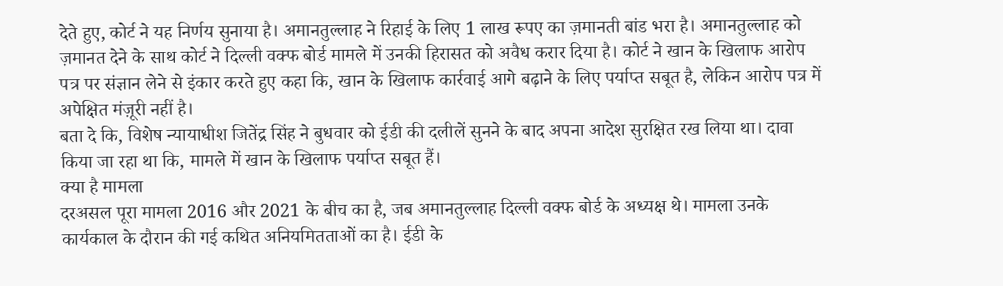देते हुए, कोर्ट ने यह निर्णय सुनाया है। अमानतुल्लाह ने रिहाई के लिए 1 लाख रूपए का ज़मानती बांड भरा है। अमानतुल्लाह को ज़मानत देने के साथ कोर्ट ने दिल्ली वक्फ बोर्ड मामले में उनकी हिरासत को अवैध करार दिया है। कोर्ट ने खान के खिलाफ आरोप पत्र पर संज्ञान लेने से इंकार करते हुए कहा कि, खान के खिलाफ कार्रवाई आगे बढ़ाने के लिए पर्याप्त सबूत है, लेकिन आरोप पत्र में अपेक्षित मंज़ूरी नहीं है।
बता दे कि, विशेष न्यायाधीश जितेंद्र सिंह ने बुधवार को ईडी की दलीलें सुनने के बाद अपना आदेश सुरक्षित रख लिया था। दावा किया जा रहा था कि, मामले में खान के खिलाफ पर्याप्त सबूत हैं।
क्या है मामला
दरअसल पूरा मामला 2016 और 2021 के बीच का है, जब अमानतुल्लाह दिल्ली वक्फ बोर्ड के अध्यक्ष थे। मामला उनके कार्यकाल के दौरान की गई कथित अनियमितताओं का है। ईडी के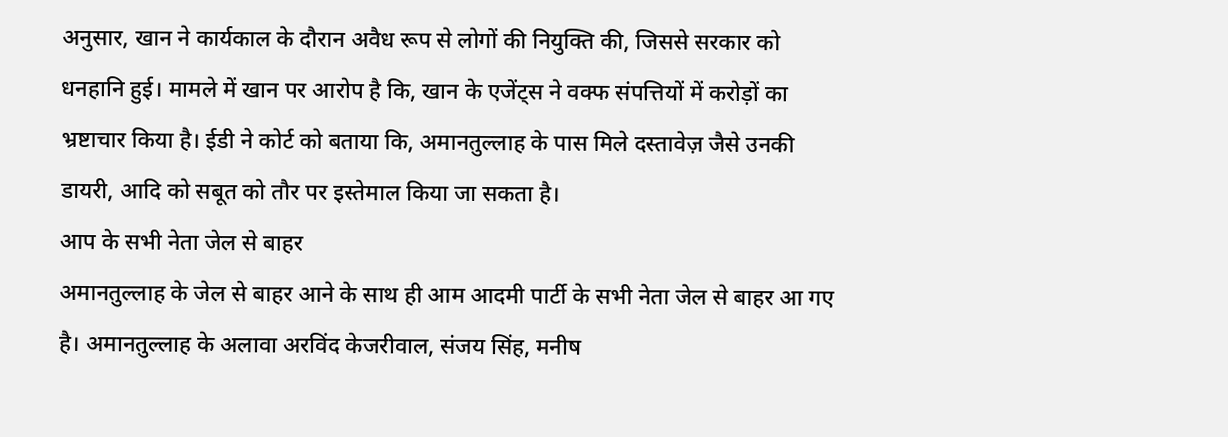अनुसार, खान ने कार्यकाल के दौरान अवैध रूप से लोगों की नियुक्ति की, जिससे सरकार को धनहानि हुई। मामले में खान पर आरोप है कि, खान के एजेंट्स ने वक्फ संपत्तियों में करोड़ों का भ्रष्टाचार किया है। ईडी ने कोर्ट को बताया कि, अमानतुल्लाह के पास मिले दस्तावेज़ जैसे उनकी डायरी, आदि को सबूत को तौर पर इस्तेमाल किया जा सकता है।
आप के सभी नेता जेल से बाहर
अमानतुल्लाह के जेल से बाहर आने के साथ ही आम आदमी पार्टी के सभी नेता जेल से बाहर आ गए है। अमानतुल्लाह के अलावा अरविंद केजरीवाल, संजय सिंह, मनीष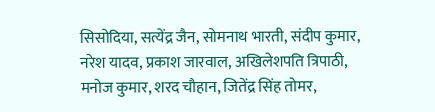सिसोदिया, सत्येंद्र जैन, सोमनाथ भारती, संदीप कुमार, नरेश यादव, प्रकाश जारवाल, अखिलेशपति त्रिपाठी, मनोज कुमार, शरद चौहान, जितेंद्र सिंह तोमर,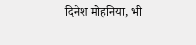दिनेश मोहनिया, भी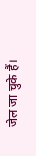जेल जा चुके हैं।